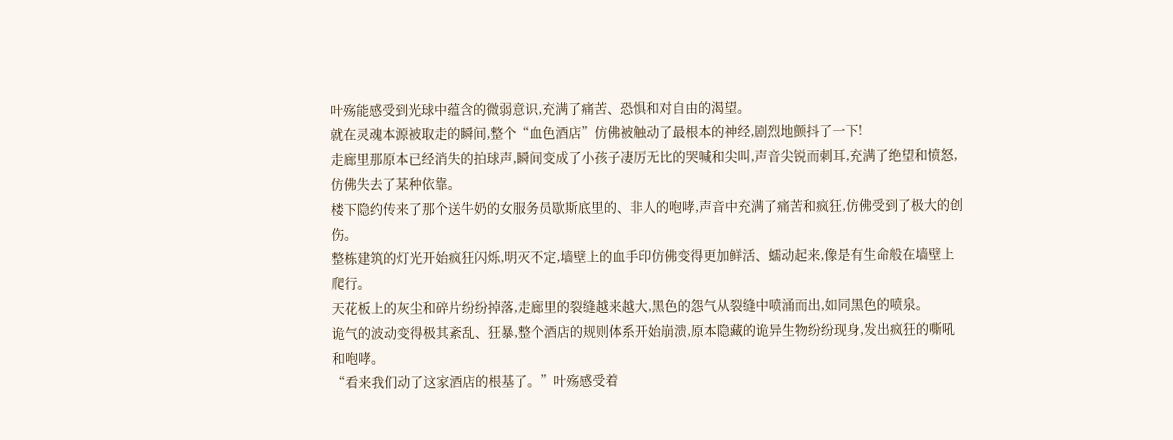叶殇能感受到光球中蕴含的微弱意识,充满了痛苦、恐惧和对自由的渴望。
就在灵魂本源被取走的瞬间,整个“血色酒店”仿佛被触动了最根本的神经,剧烈地颤抖了一下!
走廊里那原本已经消失的拍球声,瞬间变成了小孩子凄厉无比的哭喊和尖叫,声音尖锐而刺耳,充满了绝望和愤怒,仿佛失去了某种依靠。
楼下隐约传来了那个送牛奶的女服务员歇斯底里的、非人的咆哮,声音中充满了痛苦和疯狂,仿佛受到了极大的创伤。
整栋建筑的灯光开始疯狂闪烁,明灭不定,墙壁上的血手印仿佛变得更加鲜活、蠕动起来,像是有生命般在墙壁上爬行。
天花板上的灰尘和碎片纷纷掉落,走廊里的裂缝越来越大,黑色的怨气从裂缝中喷涌而出,如同黑色的喷泉。
诡气的波动变得极其紊乱、狂暴,整个酒店的规则体系开始崩溃,原本隐藏的诡异生物纷纷现身,发出疯狂的嘶吼和咆哮。
“看来我们动了这家酒店的根基了。”叶殇感受着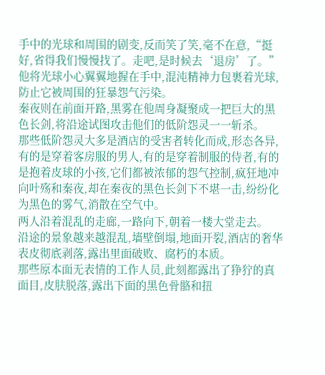手中的光球和周围的剧变,反而笑了笑,毫不在意,“挺好,省得我们慢慢找了。走吧,是时候去‘退房’了。”
他将光球小心翼翼地握在手中,混沌精神力包裹着光球,防止它被周围的狂暴怨气污染。
秦夜则在前面开路,黑雾在他周身凝聚成一把巨大的黑色长剑,将沿途试图攻击他们的低阶怨灵一一斩杀。
那些低阶怨灵大多是酒店的受害者转化而成,形态各异,有的是穿着客房服的男人,有的是穿着制服的侍者,有的是抱着皮球的小孩,它们都被浓郁的怨气控制,疯狂地冲向叶殇和秦夜,却在秦夜的黑色长剑下不堪一击,纷纷化为黑色的雾气,消散在空气中。
两人沿着混乱的走廊,一路向下,朝着一楼大堂走去。
沿途的景象越来越混乱,墙壁倒塌,地面开裂,酒店的奢华表皮彻底剥落,露出里面破败、腐朽的本质。
那些原本面无表情的工作人员,此刻都露出了狰狞的真面目,皮肤脱落,露出下面的黑色骨骼和扭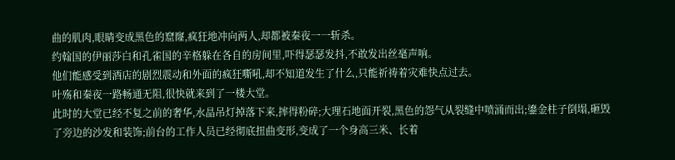曲的肌肉,眼睛变成黑色的窟窿,疯狂地冲向两人,却都被秦夜一一斩杀。
约翰国的伊丽莎白和孔雀国的辛格躲在各自的房间里,吓得瑟瑟发抖,不敢发出丝毫声响。
他们能感受到酒店的剧烈震动和外面的疯狂嘶吼,却不知道发生了什么,只能祈祷着灾难快点过去。
叶殇和秦夜一路畅通无阻,很快就来到了一楼大堂。
此时的大堂已经不复之前的奢华,水晶吊灯掉落下来,摔得粉碎;大理石地面开裂,黑色的怨气从裂缝中喷涌而出;鎏金柱子倒塌,砸毁了旁边的沙发和装饰;前台的工作人员已经彻底扭曲变形,变成了一个身高三米、长着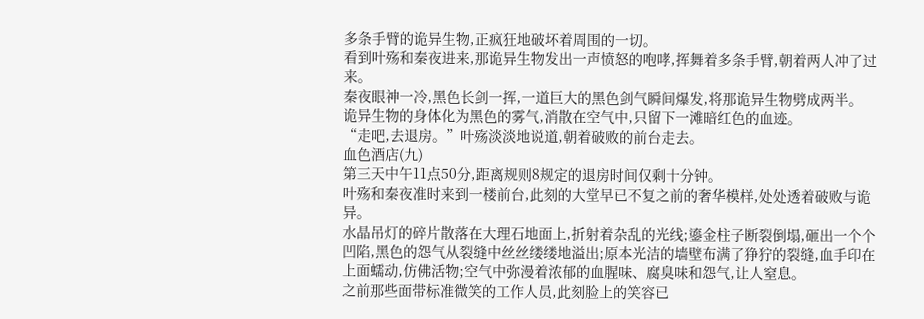多条手臂的诡异生物,正疯狂地破坏着周围的一切。
看到叶殇和秦夜进来,那诡异生物发出一声愤怒的咆哮,挥舞着多条手臂,朝着两人冲了过来。
秦夜眼神一冷,黑色长剑一挥,一道巨大的黑色剑气瞬间爆发,将那诡异生物劈成两半。
诡异生物的身体化为黑色的雾气,消散在空气中,只留下一滩暗红色的血迹。
“走吧,去退房。”叶殇淡淡地说道,朝着破败的前台走去。
血色酒店(九)
第三天中午11点50分,距离规则8规定的退房时间仅剩十分钟。
叶殇和秦夜准时来到一楼前台,此刻的大堂早已不复之前的奢华模样,处处透着破败与诡异。
水晶吊灯的碎片散落在大理石地面上,折射着杂乱的光线;鎏金柱子断裂倒塌,砸出一个个凹陷,黑色的怨气从裂缝中丝丝缕缕地溢出;原本光洁的墙壁布满了狰狞的裂缝,血手印在上面蠕动,仿佛活物;空气中弥漫着浓郁的血腥味、腐臭味和怨气,让人窒息。
之前那些面带标准微笑的工作人员,此刻脸上的笑容已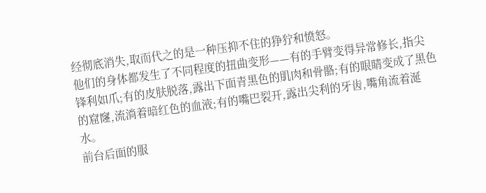经彻底消失,取而代之的是一种压抑不住的狰狞和愤怒。
他们的身体都发生了不同程度的扭曲变形——有的手臂变得异常修长,指尖锋利如爪;有的皮肤脱落,露出下面青黑色的肌肉和骨骼;有的眼睛变成了黑色的窟窿,流淌着暗红色的血液;有的嘴巴裂开,露出尖利的牙齿,嘴角流着涎水。
前台后面的服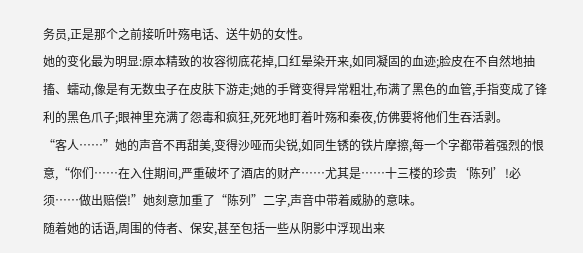务员,正是那个之前接听叶殇电话、送牛奶的女性。
她的变化最为明显:原本精致的妆容彻底花掉,口红晕染开来,如同凝固的血迹;脸皮在不自然地抽搐、蠕动,像是有无数虫子在皮肤下游走;她的手臂变得异常粗壮,布满了黑色的血管,手指变成了锋利的黑色爪子;眼神里充满了怨毒和疯狂,死死地盯着叶殇和秦夜,仿佛要将他们生吞活剥。
“客人……”她的声音不再甜美,变得沙哑而尖锐,如同生锈的铁片摩擦,每一个字都带着强烈的恨意,“你们……在入住期间,严重破坏了酒店的财产……尤其是……十三楼的珍贵‘陈列’!必须……做出赔偿!”她刻意加重了“陈列”二字,声音中带着威胁的意味。
随着她的话语,周围的侍者、保安,甚至包括一些从阴影中浮现出来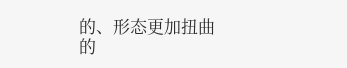的、形态更加扭曲的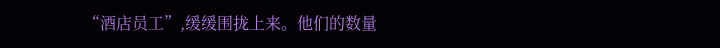“酒店员工”,缓缓围拢上来。他们的数量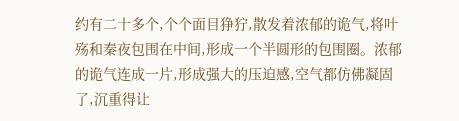约有二十多个,个个面目狰狞,散发着浓郁的诡气,将叶殇和秦夜包围在中间,形成一个半圆形的包围圈。浓郁的诡气连成一片,形成强大的压迫感,空气都仿佛凝固了,沉重得让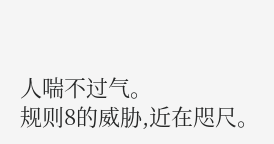人喘不过气。
规则8的威胁,近在咫尺。